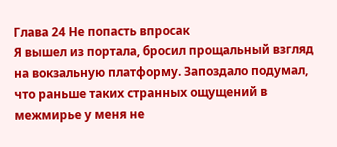Глава 24 Не попасть впросак
Я вышел из портала, бросил прощальный взгляд на вокзальную платформу. Запоздало подумал, что раньше таких странных ощущений в межмирье у меня не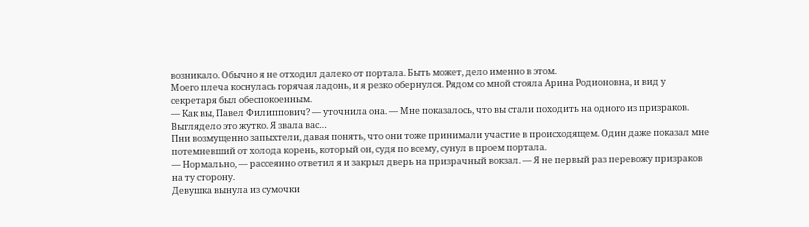возникало. Обычно я не отходил далеко от портала. Быть может, дело именно в этом.
Моего плеча коснулась горячая ладонь, и я резко обернулся. Рядом со мной стояла Арина Родионовна, и вид у секретаря был обеспокоенным.
— Как вы, Павел Филиппович? — уточнила она. — Мне показалось, что вы стали походить на одного из призраков. Выглядело это жутко. Я звала вас…
Пни возмущенно запыхтели, давая понять, что они тоже принимали участие в происходящем. Один даже показал мне потемневший от холода корень, который он, судя по всему, сунул в проем портала.
— Нормально, — рассеянно ответил я и закрыл дверь на призрачный вокзал. — Я не первый раз перевожу призраков на ту сторону.
Девушка вынула из сумочки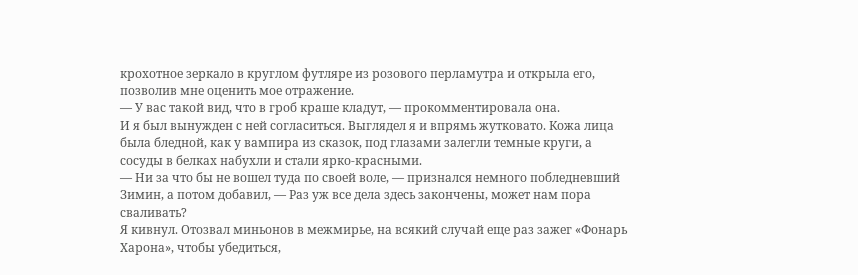крохотное зеркало в круглом футляре из розового перламутра и открыла его, позволив мне оценить мое отражение.
— У вас такой вид, что в гроб краше кладут, — прокомментировала она.
И я был вынужден с ней согласиться. Выглядел я и впрямь жутковато. Кожа лица была бледной, как у вампира из сказок, под глазами залегли темные круги, а сосуды в белках набухли и стали ярко-красными.
— Ни за что бы не вошел туда по своей воле, — признался немного побледневший Зимин, а потом добавил, — Раз уж все дела здесь закончены, может нам пора сваливать?
Я кивнул. Отозвал миньонов в межмирье, на всякий случай еще раз зажег «Фонарь Харона», чтобы убедиться,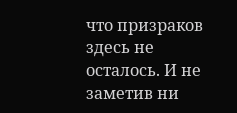что призраков здесь не осталось. И не заметив ни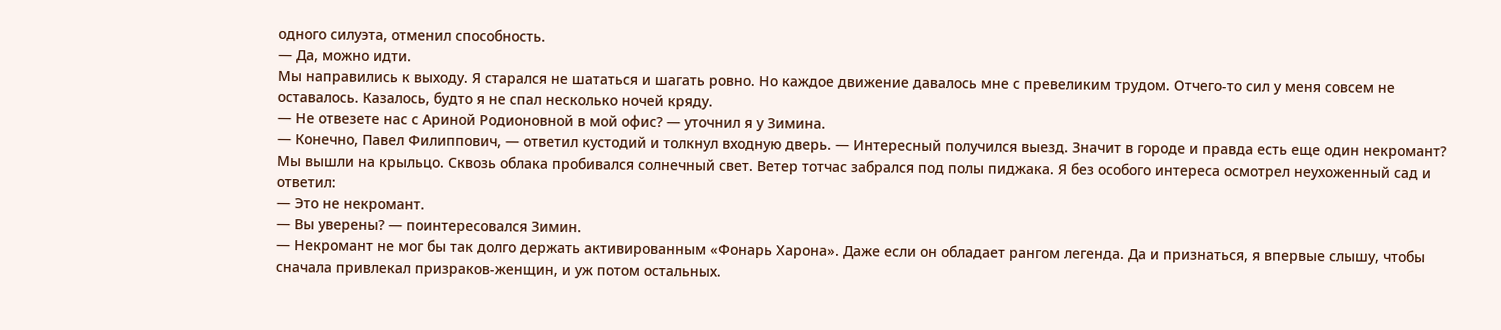одного силуэта, отменил способность.
— Да, можно идти.
Мы направились к выходу. Я старался не шататься и шагать ровно. Но каждое движение давалось мне с превеликим трудом. Отчего-то сил у меня совсем не оставалось. Казалось, будто я не спал несколько ночей кряду.
— Не отвезете нас с Ариной Родионовной в мой офис? — уточнил я у Зимина.
— Конечно, Павел Филиппович, — ответил кустодий и толкнул входную дверь. — Интересный получился выезд. Значит в городе и правда есть еще один некромант?
Мы вышли на крыльцо. Сквозь облака пробивался солнечный свет. Ветер тотчас забрался под полы пиджака. Я без особого интереса осмотрел неухоженный сад и ответил:
— Это не некромант.
— Вы уверены? — поинтересовался Зимин.
— Некромант не мог бы так долго держать активированным «Фонарь Харона». Даже если он обладает рангом легенда. Да и признаться, я впервые слышу, чтобы сначала привлекал призраков-женщин, и уж потом остальных.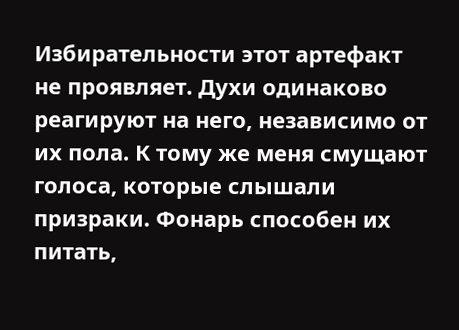Избирательности этот артефакт не проявляет. Духи одинаково реагируют на него, независимо от их пола. К тому же меня смущают голоса, которые слышали призраки. Фонарь способен их питать,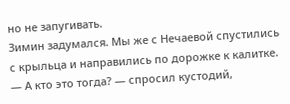но не запугивать.
Зимин задумался. Мы же с Нечаевой спустились с крыльца и направились по дорожке к калитке.
— А кто это тогда? — спросил кустодий,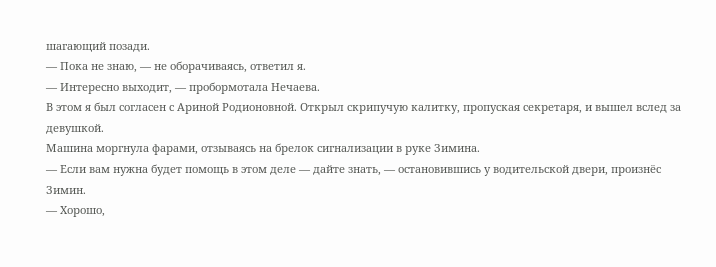шагающий позади.
— Пока не знаю, — не оборачиваясь, ответил я.
— Интересно выходит, — пробормотала Нечаева.
В этом я был согласен с Ариной Родионовной. Открыл скрипучую калитку, пропуская секретаря, и вышел вслед за девушкой.
Машина моргнула фарами, отзываясь на брелок сигнализации в руке Зимина.
— Если вам нужна будет помощь в этом деле — дайте знать, — остановившись у водительской двери, произнёс Зимин.
— Хорошо,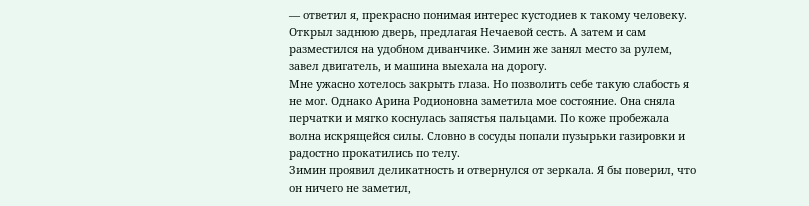— ответил я, прекрасно понимая интерес кустодиев к такому человеку. Открыл заднюю дверь, предлагая Нечаевой сесть. А затем и сам разместился на удобном диванчике. Зимин же занял место за рулем, завел двигатель, и машина выехала на дорогу.
Мне ужасно хотелось закрыть глаза. Но позволить себе такую слабость я не мог. Однако Арина Родионовна заметила мое состояние. Она сняла перчатки и мягко коснулась запястья пальцами. По коже пробежала волна искрящейся силы. Словно в сосуды попали пузырьки газировки и радостно прокатились по телу.
Зимин проявил деликатность и отвернулся от зеркала. Я бы поверил, что он ничего не заметил,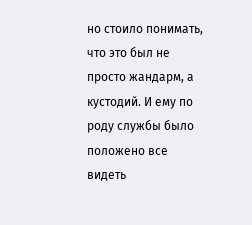но стоило понимать, что это был не просто жандарм, а кустодий. И ему по роду службы было положено все видеть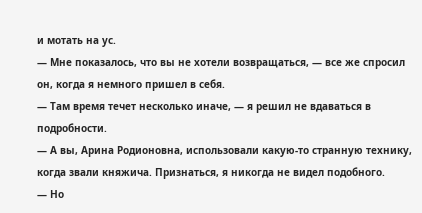и мотать на ус.
— Мне показалось, что вы не хотели возвращаться, — все же спросил он, когда я немного пришел в себя.
— Там время течет несколько иначе, — я решил не вдаваться в подробности.
— А вы, Арина Родионовна, использовали какую-то странную технику, когда звали княжича. Признаться, я никогда не видел подобного.
— Но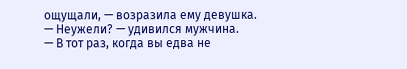ощущали, — возразила ему девушка.
— Неужели? — удивился мужчина.
— В тот раз, когда вы едва не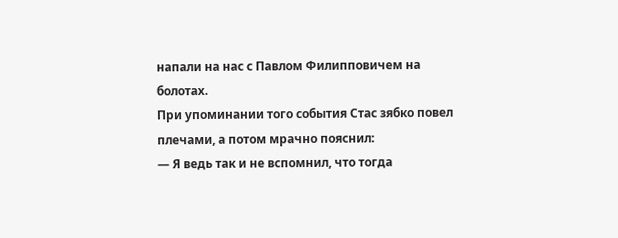напали на нас с Павлом Филипповичем на болотах.
При упоминании того события Стас зябко повел плечами, а потом мрачно пояснил:
— Я ведь так и не вспомнил, что тогда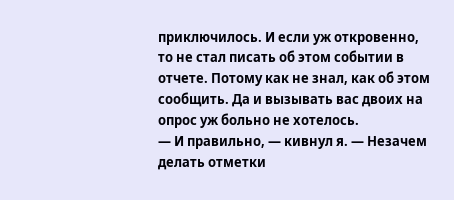приключилось. И если уж откровенно, то не стал писать об этом событии в отчете. Потому как не знал, как об этом сообщить. Да и вызывать вас двоих на опрос уж больно не хотелось.
— И правильно, — кивнул я. — Незачем делать отметки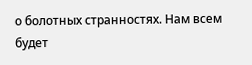о болотных странностях. Нам всем будет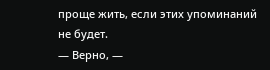проще жить, если этих упоминаний не будет.
— Верно, —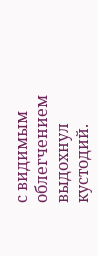с видимым облегчением выдохнул кустодий.